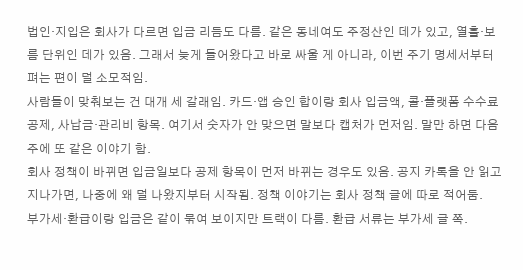법인·지입은 회사가 다르면 입금 리듬도 다름. 같은 동네여도 주정산인 데가 있고, 열흘·보름 단위인 데가 있음. 그래서 늦게 들어왔다고 바로 싸울 게 아니라, 이번 주기 명세서부터 펴는 편이 덜 소모적임.
사람들이 맞춰보는 건 대개 세 갈래임. 카드·앱 승인 합이랑 회사 입금액, 콜·플랫폼 수수료 공제, 사납금·관리비 항목. 여기서 숫자가 안 맞으면 말보다 캡처가 먼저임. 말만 하면 다음 주에 또 같은 이야기 함.
회사 정책이 바뀌면 입금일보다 공제 항목이 먼저 바뀌는 경우도 있음. 공지 카톡을 안 읽고 지나가면, 나중에 왜 덜 나왔지부터 시작됨. 정책 이야기는 회사 정책 글에 따로 적어둠.
부가세·환급이랑 입금은 같이 묶여 보이지만 트랙이 다름. 환급 서류는 부가세 글 쪽.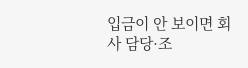입금이 안 보이면 회사 담당·조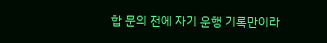합 문의 전에 자기 운행 기록만이라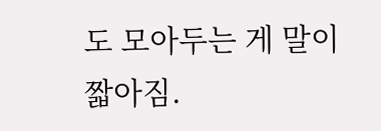도 모아두는 게 말이 짧아짐.